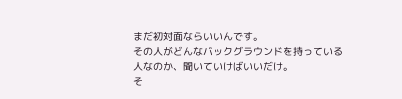まだ初対面ならいいんです。
その人がどんなバックグラウンドを持っている人なのか、聞いていけばいいだけ。
そ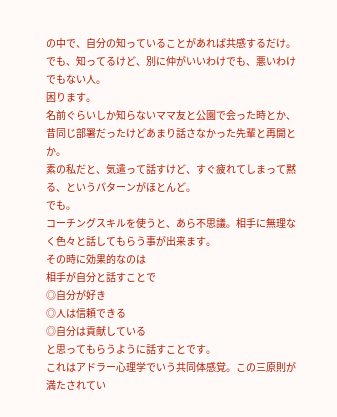の中で、自分の知っていることがあれば共感するだけ。
でも、知ってるけど、別に仲がいいわけでも、悪いわけでもない人。
困ります。
名前ぐらいしか知らないママ友と公園で会った時とか、昔同じ部署だったけどあまり話さなかった先輩と再開とか。
素の私だと、気遣って話すけど、すぐ疲れてしまって黙る、というパターンがほとんど。
でも。
コーチングスキルを使うと、あら不思議。相手に無理なく色々と話してもらう事が出来ます。
その時に効果的なのは
相手が自分と話すことで
◎自分が好き
◎人は信頼できる
◎自分は貢献している
と思ってもらうように話すことです。
これはアドラー心理学でいう共同体感覚。この三原則が満たされてい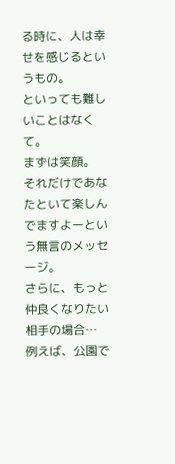る時に、人は幸せを感じるというもの。
といっても難しいことはなくて。
まずは笑顔。
それだけであなたといて楽しんでますよーという無言のメッセージ。
さらに、もっと仲良くなりたい相手の場合…
例えば、公園で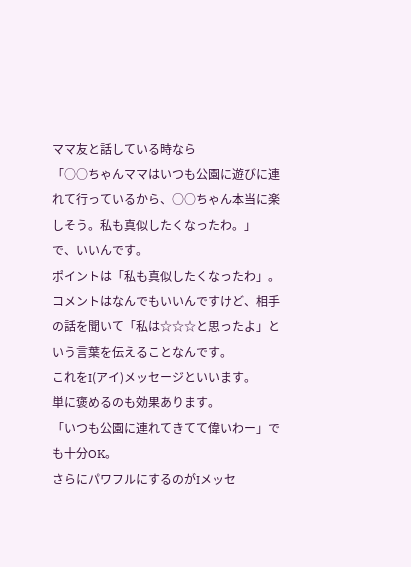ママ友と話している時なら
「○○ちゃんママはいつも公園に遊びに連れて行っているから、○○ちゃん本当に楽しそう。私も真似したくなったわ。」
で、いいんです。
ポイントは「私も真似したくなったわ」。
コメントはなんでもいいんですけど、相手の話を聞いて「私は☆☆☆と思ったよ」という言葉を伝えることなんです。
これをI(アイ)メッセージといいます。
単に褒めるのも効果あります。
「いつも公園に連れてきてて偉いわー」でも十分OK。
さらにパワフルにするのがIメッセ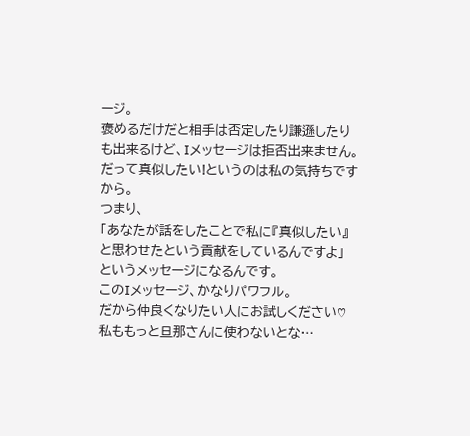ージ。
褒めるだけだと相手は否定したり謙遜したりも出来るけど、Iメッセージは拒否出来ません。だって真似したい!というのは私の気持ちですから。
つまり、
「あなたが話をしたことで私に『真似したい』と思わせたという貢献をしているんですよ」
というメッセージになるんです。
このIメッセージ、かなりパワフル。
だから仲良くなりたい人にお試しください♡
私ももっと旦那さんに使わないとな…